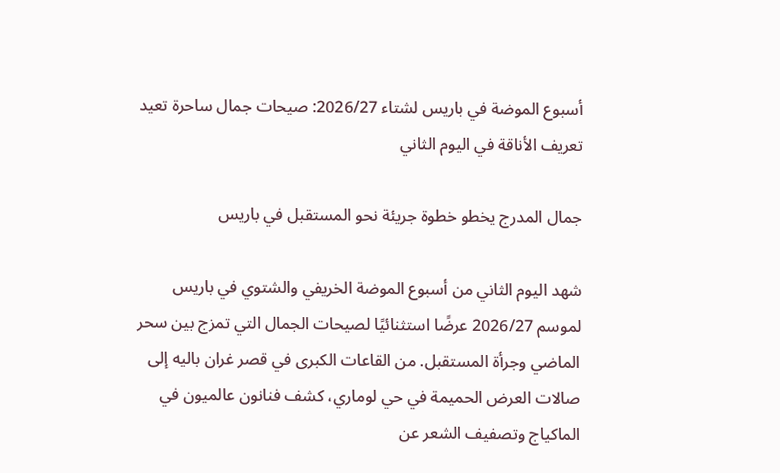أسبوع الموضة في باريس لشتاء 2026/27: صيحات جمال ساحرة تعيد تعريف الأناقة في اليوم الثاني

جمال المدرج يخطو خطوة جريئة نحو المستقبل في باريس

شهد اليوم الثاني من أسبوع الموضة الخريفي والشتوي في باريس لموسم 2026/27 عرضًا استثنائيًا لصيحات الجمال التي تمزج بين سحر الماضي وجرأة المستقبل. من القاعات الكبرى في قصر غران باليه إلى صالات العرض الحميمة في حي لوماري، كشف فنانون عالميون في الماكياج وتصفيف الشعر عن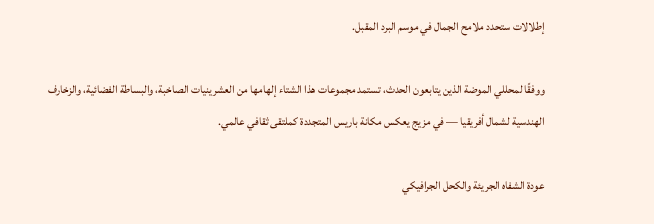إطلالات ستحدد ملامح الجمال في موسم البرد المقبل.

ووفقًا لمحللي الموضة الذين يتابعون الحدث، تستمد مجموعات هذا الشتاء إلهامها من العشرينيات الصاخبة، والبساطة الفضائية، والزخارف الهندسية لشمال أفريقيا — في مزيج يعكس مكانة باريس المتجددة كملتقى ثقافي عالمي.

عودة الشفاه الجريئة والكحل الجرافيكي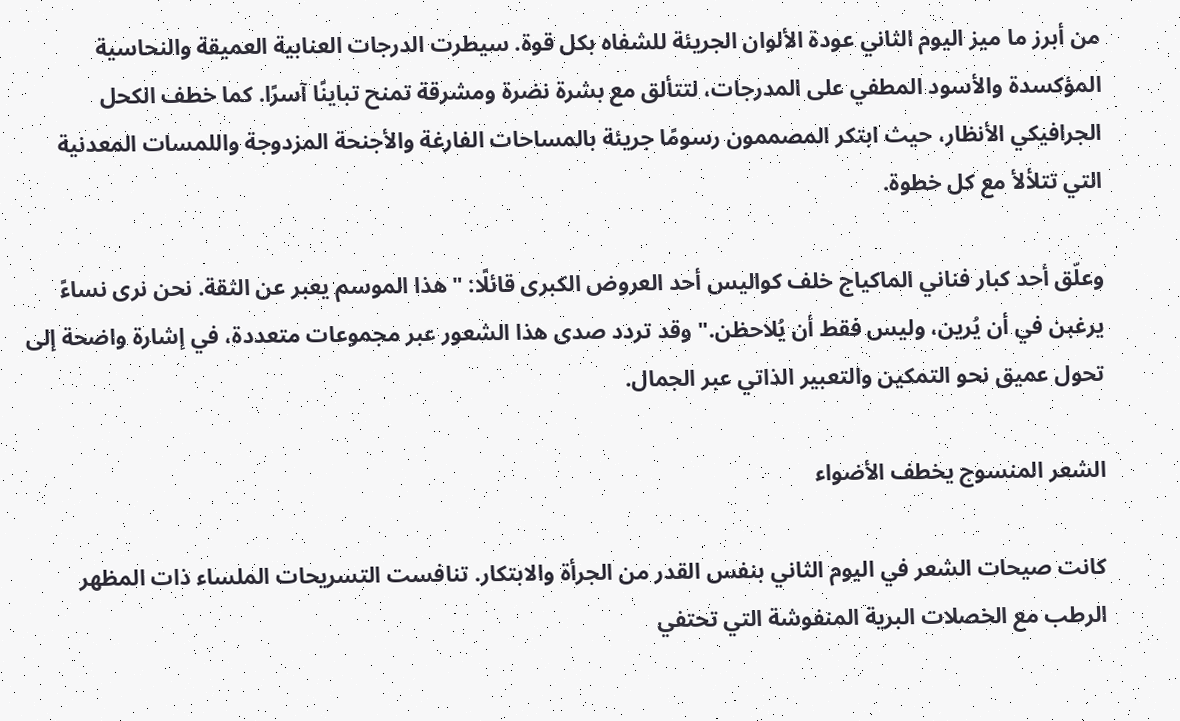من أبرز ما ميز اليوم الثاني عودة الألوان الجريئة للشفاه بكل قوة. سيطرت الدرجات العنابية العميقة والنحاسية المؤكسدة والأسود المطفي على المدرجات، لتتألق مع بشرة نضرة ومشرقة تمنح تباينًا آسرًا. كما خطف الكحل الجرافيكي الأنظار، حيث ابتكر المصممون رسومًا جريئة بالمساحات الفارغة والأجنحة المزدوجة واللمسات المعدنية التي تتلألأ مع كل خطوة.

وعلّق أحد كبار فناني الماكياج خلف كواليس أحد العروض الكبرى قائلًا: "هذا الموسم يعبر عن الثقة. نحن نرى نساءً يرغبن في أن يُرين، وليس فقط أن يُلاحظن." وقد تردد صدى هذا الشعور عبر مجموعات متعددة، في إشارة واضحة إلى تحول عميق نحو التمكين والتعبير الذاتي عبر الجمال.

الشعر المنسوج يخطف الأضواء

كانت صيحات الشعر في اليوم الثاني بنفس القدر من الجرأة والابتكار. تنافست التسريحات الملساء ذات المظهر الرطب مع الخصلات البرية المنفوشة التي تحتفي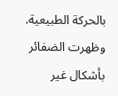بالحركة الطبيعية. وظهرت الضفائر بأشكال غير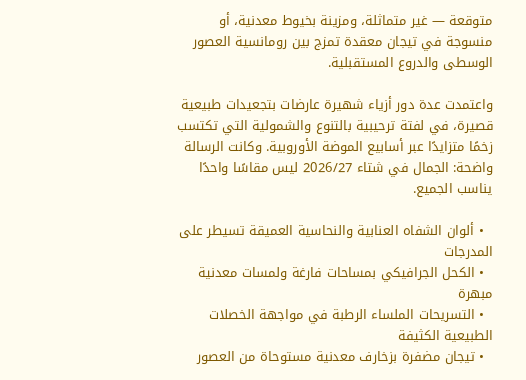متوقعة — غير متماثلة، ومزينة بخيوط معدنية، أو منسوجة في تيجان معقدة تمزج بين رومانسية العصور الوسطى والدروع المستقبلية.

واعتمدت عدة دور أزياء شهيرة عارضات بتجعيدات طبيعية قصيرة، في لفتة ترحيبية بالتنوع والشمولية التي تكتسب زخمًا متزايدًا عبر أسابيع الموضة الأوروبية. وكانت الرسالة واضحة: الجمال في شتاء 2026/27 ليس مقاسًا واحدًا يناسب الجميع.

  • ألوان الشفاه العنابية والنحاسية العميقة تسيطر على المدرجات
  • الكحل الجرافيكي بمساحات فارغة ولمسات معدنية مبهرة
  • التسريحات الملساء الرطبة في مواجهة الخصلات الطبيعية الكثيفة
  • تيجان مضفرة بزخارف معدنية مستوحاة من العصور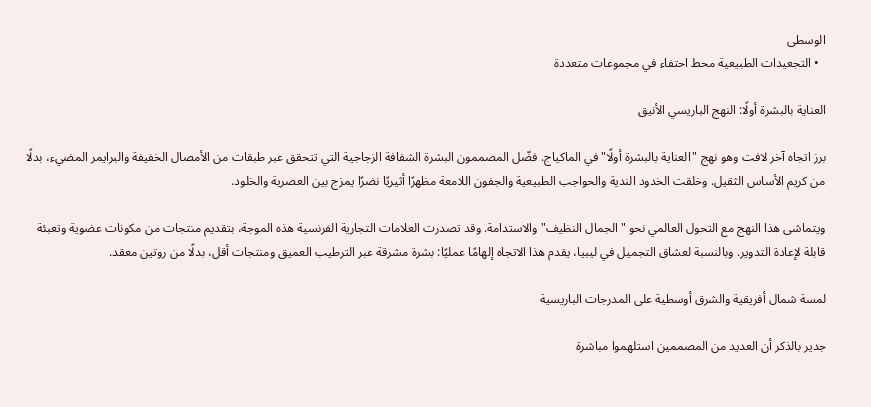الوسطى
  • التجعيدات الطبيعية محط احتفاء في مجموعات متعددة

العناية بالبشرة أولًا: النهج الباريسي الأنيق

برز اتجاه آخر لافت وهو نهج "العناية بالبشرة أولًا" في الماكياج. فضّل المصممون البشرة الشفافة الزجاجية التي تتحقق عبر طبقات من الأمصال الخفيفة والبرايمر المضيء، بدلًا من كريم الأساس الثقيل. وخلقت الخدود الندية والحواجب الطبيعية والجفون اللامعة مظهرًا أثيريًا نضرًا يمزج بين العصرية والخلود.

ويتماشى هذا النهج مع التحول العالمي نحو "الجمال النظيف" والاستدامة. وقد تصدرت العلامات التجارية الفرنسية هذه الموجة، بتقديم منتجات من مكونات عضوية وتعبئة قابلة لإعادة التدوير. وبالنسبة لعشاق التجميل في ليبيا، يقدم هذا الاتجاه إلهامًا عمليًا: بشرة مشرقة عبر الترطيب العميق ومنتجات أقل، بدلًا من روتين معقد.

لمسة شمال أفريقية والشرق أوسطية على المدرجات الباريسية

جدير بالذكر أن العديد من المصممين استلهموا مباشرة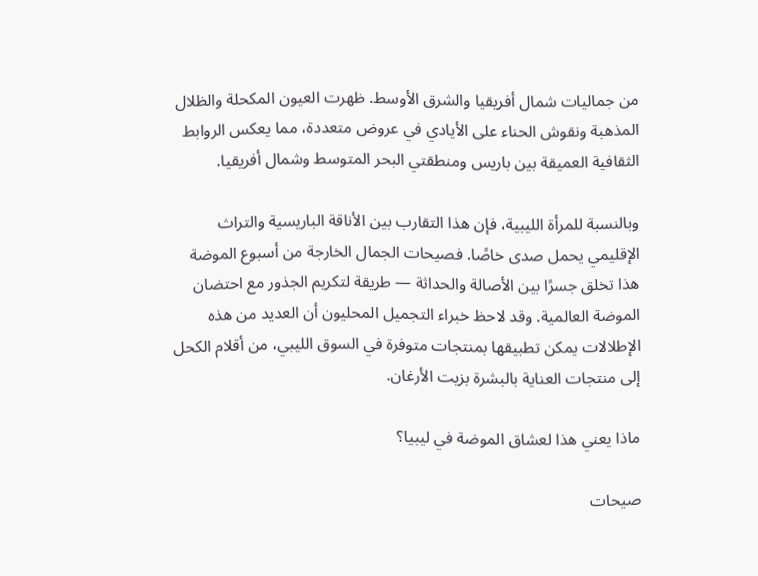من جماليات شمال أفريقيا والشرق الأوسط. ظهرت العيون المكحلة والظلال المذهبة ونقوش الحناء على الأيادي في عروض متعددة، مما يعكس الروابط الثقافية العميقة بين باريس ومنطقتي البحر المتوسط وشمال أفريقيا.

وبالنسبة للمرأة الليبية، فإن هذا التقارب بين الأناقة الباريسية والتراث الإقليمي يحمل صدى خاصًا. فصيحات الجمال الخارجة من أسبوع الموضة هذا تخلق جسرًا بين الأصالة والحداثة — طريقة لتكريم الجذور مع احتضان الموضة العالمية. وقد لاحظ خبراء التجميل المحليون أن العديد من هذه الإطلالات يمكن تطبيقها بمنتجات متوفرة في السوق الليبي، من أقلام الكحل إلى منتجات العناية بالبشرة بزيت الأرغان.

ماذا يعني هذا لعشاق الموضة في ليبيا؟

صيحات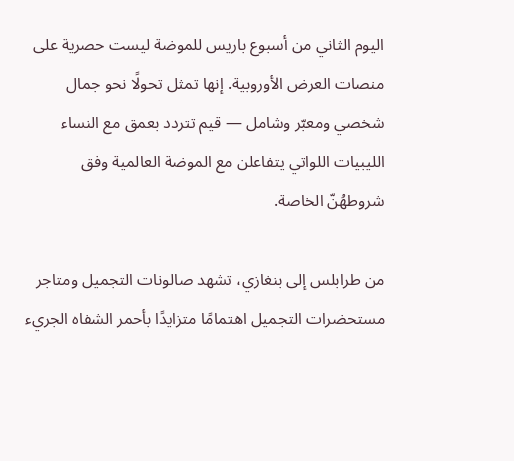اليوم الثاني من أسبوع باريس للموضة ليست حصرية على منصات العرض الأوروبية. إنها تمثل تحولًا نحو جمال شخصي ومعبّر وشامل — قيم تتردد بعمق مع النساء الليبيات اللواتي يتفاعلن مع الموضة العالمية وفق شروطهُنّ الخاصة.

من طرابلس إلى بنغازي، تشهد صالونات التجميل ومتاجر مستحضرات التجميل اهتمامًا متزايدًا بأحمر الشفاه الجريء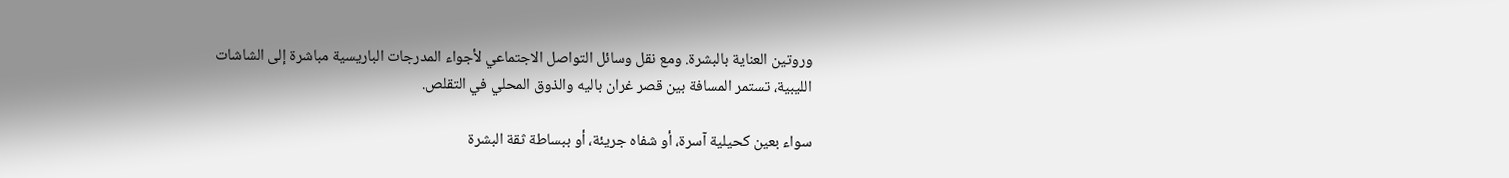وروتين العناية بالبشرة. ومع نقل وسائل التواصل الاجتماعي لأجواء المدرجات الباريسية مباشرة إلى الشاشات الليبية، تستمر المسافة بين قصر غران باليه والذوق المحلي في التقلص.

سواء بعين كحيلية آسرة، أو شفاه جريئة، أو ببساطة ثقة البشرة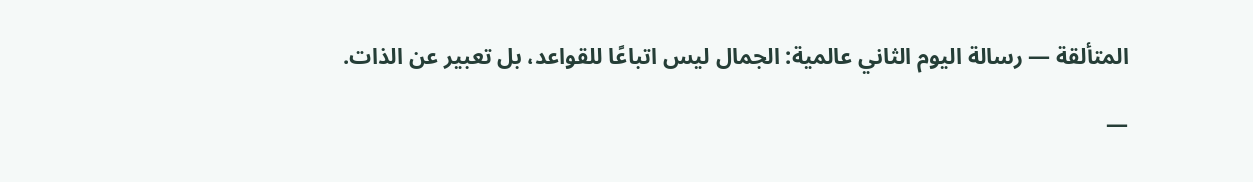المتألقة — رسالة اليوم الثاني عالمية: الجمال ليس اتباعًا للقواعد، بل تعبير عن الذات.

—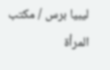ليبيا برس / مكتب المرأة